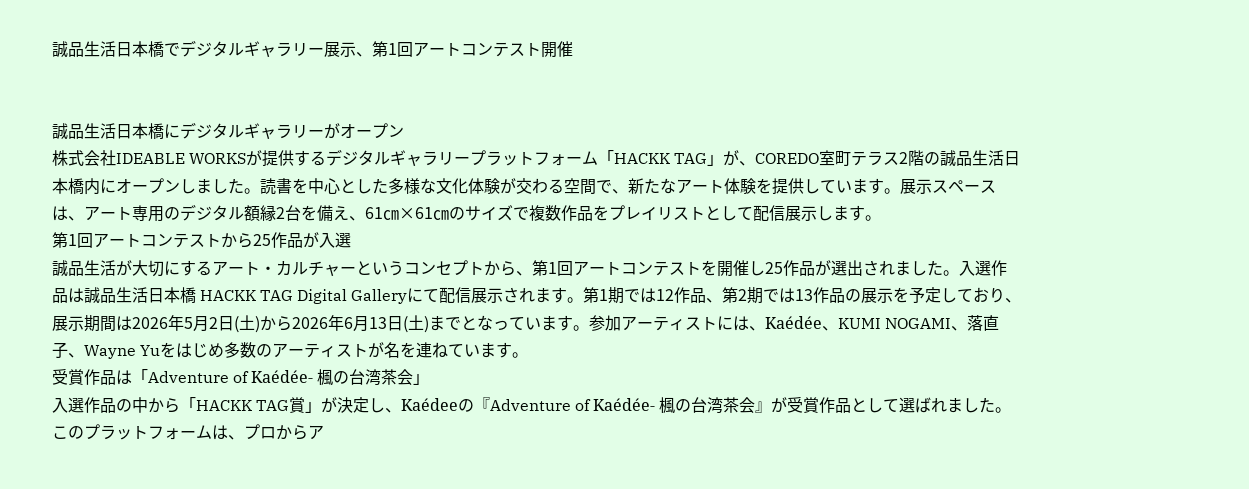誠品生活日本橋でデジタルギャラリー展示、第1回アートコンテスト開催


誠品生活日本橋にデジタルギャラリーがオープン
株式会社IDEABLE WORKSが提供するデジタルギャラリープラットフォーム「HACKK TAG」が、COREDO室町テラス2階の誠品生活日本橋内にオープンしました。読書を中心とした多様な文化体験が交わる空間で、新たなアート体験を提供しています。展示スペースは、アート専用のデジタル額縁2台を備え、61㎝×61㎝のサイズで複数作品をプレイリストとして配信展示します。
第1回アートコンテストから25作品が入選
誠品生活が大切にするアート・カルチャーというコンセプトから、第1回アートコンテストを開催し25作品が選出されました。入選作品は誠品生活日本橋 HACKK TAG Digital Galleryにて配信展示されます。第1期では12作品、第2期では13作品の展示を予定しており、展示期間は2026年5月2日(土)から2026年6月13日(土)までとなっています。参加アーティストには、Kaédée、KUMI NOGAMI、落直子、Wayne Yuをはじめ多数のアーティストが名を連ねています。
受賞作品は「Adventure of Kaédée- 楓の台湾茶会」
入選作品の中から「HACKK TAG賞」が決定し、Kaédeeの『Adventure of Kaédée- 楓の台湾茶会』が受賞作品として選ばれました。このプラットフォームは、プロからア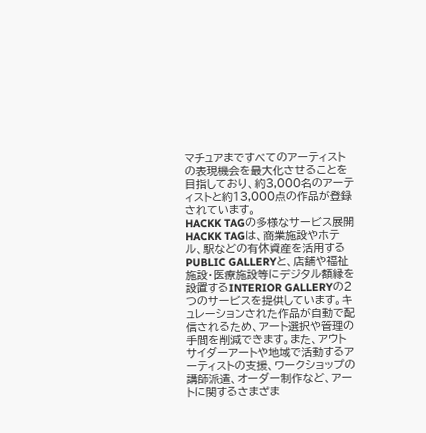マチュアまですべてのアーティストの表現機会を最大化させることを目指しており、約3,000名のアーティストと約13,000点の作品が登録されています。
HACKK TAGの多様なサービス展開
HACKK TAGは、商業施設やホテル、駅などの有休資産を活用するPUBLIC GALLERYと、店舗や福祉施設・医療施設等にデジタル額縁を設置するINTERIOR GALLERYの2つのサービスを提供しています。キュレーションされた作品が自動で配信されるため、アート選択や管理の手間を削減できます。また、アウトサイダーアートや地域で活動するアーティストの支援、ワークショップの講師派遣、オーダー制作など、アートに関するさまざま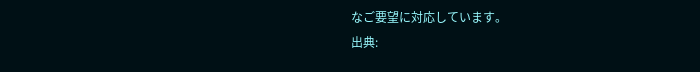なご要望に対応しています。
出典: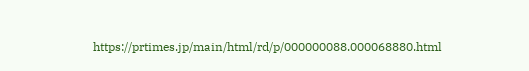https://prtimes.jp/main/html/rd/p/000000088.000068880.html